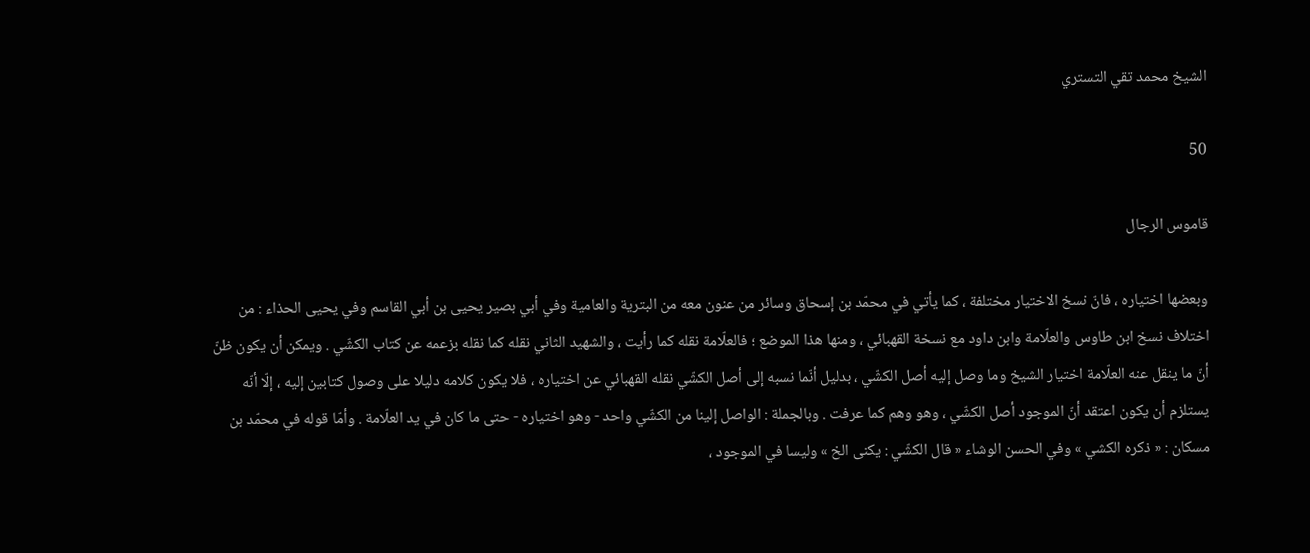الشيخ محمد تقي التستري

50

قاموس الرجال

وبعضها اختياره ، فانّ نسخ الاختيار مختلفة ، كما يأتي في محمّد بن إسحاق وسائر من عنون معه من البترية والعامية وفي أبي بصير يحيى بن أبي القاسم وفي يحيى الحذاء : من اختلاف نسخ ابن طاوس والعلّامة وابن داود مع نسخة القهبائي ، ومنها هذا الموضع ؛ فالعلّامة نقله كما رأيت ، والشهيد الثاني نقله كما نقله بزعمه عن كتاب الكشّي . ويمكن أن يكون ظنّ أنّ ما ينقل عنه العلّامة اختيار الشيخ وما وصل إليه أصل الكشّي ، بدليل أنّما نسبه إلى أصل الكشّي نقله القهبائي عن اختياره ، فلا يكون كلامه دليلا على وصول كتابين إليه ، إلّا أنّه يستلزم أن يكون اعتقد أنّ الموجود أصل الكشّي ، وهو وهم كما عرفت . وبالجملة : الواصل إلينا من الكشّي واحد - وهو اختياره - حتى ما كان في يد العلّامة . وأمّا قوله في محمّد بن مسكان : « ذكره الكشي » وفي الحسن الوشاء « قال الكشّي : يكنى الخ » وليسا في الموجود ،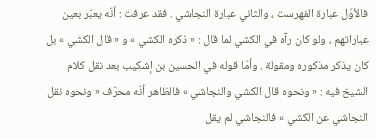فالأوّل عبارة الفهرست ، والثاني عبارة النجاشي . فقد عرفت : أنّه يعبّر بعين عباراتهم ، ولو كان رآه في الكشي لما قال : « ذكره الكشي » و « قال الكشي » بل كان يذكر مذكوره ومقولة . وأمّا قوله في الحسين بن إشكيب بعد نقل كلام الشيخ فيه : « ونحوه قال الكشي والنجاشي » فالظاهر أنّه محرّف « ونحوه نقل النجاشي عن الكشي » فالنجاشي لم يقل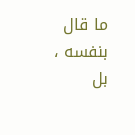ما قال بنفسه ، بل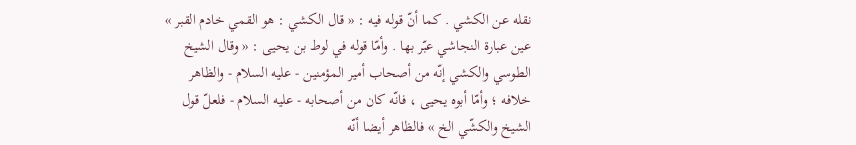نقله عن الكشي . كما أنّ قوله فيه : « قال الكشي : هو القمي خادم القبر » عين عبارة النجاشي عبّر بها . وأمّا قوله في لوط بن يحيى : « وقال الشيخ الطوسي والكشي إنّه من أصحاب أمير المؤمنين - عليه السلام - والظاهر خلافه ؛ وأمّا أبوه يحيى ، فانّه كان من أصحابه - عليه السلام - فلعلّ قول الشيخ والكشّي الخ » فالظاهر أيضا أنّه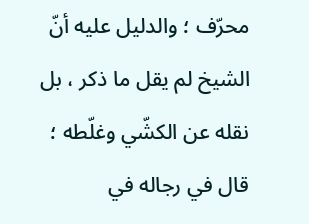محرّف ؛ والدليل عليه أنّ الشيخ لم يقل ما ذكر ، بل نقله عن الكشّي وغلّطه ؛ قال في رجاله في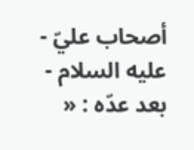أصحاب عليّ - عليه السلام - بعد عدّه : «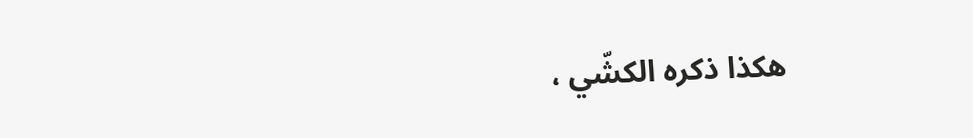هكذا ذكره الكشّي ،